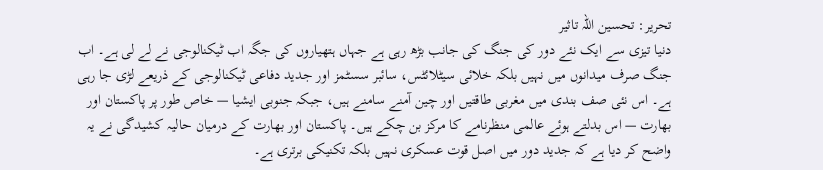تحریر: تحسین اللہ تاثیر
دنیا تیزی سے ایک نئے دور کی جنگ کی جانب بڑھ رہی ہے جہاں ہتھیاروں کی جگہ اب ٹیکنالوجی نے لے لی ہے۔ اب جنگ صرف میدانوں میں نہیں بلکہ خلائی سیٹلائٹس، سائبر سسٹمز اور جدید دفاعی ٹیکنالوجی کے ذریعے لڑی جا رہی ہے۔ اس نئی صف بندی میں مغربی طاقتیں اور چین آمنے سامنے ہیں، جبکہ جنوبی ایشیا — خاص طور پر پاکستان اور بھارت — اس بدلتے ہوئے عالمی منظرنامے کا مرکز بن چکے ہیں۔ پاکستان اور بھارت کے درمیان حالیہ کشیدگی نے یہ واضح کر دیا ہے کہ جدید دور میں اصل قوت عسکری نہیں بلکہ تکنیکی برتری ہے۔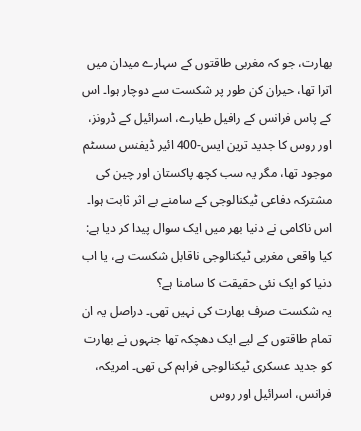بھارت، جو کہ مغربی طاقتوں کے سہارے میدان میں اترا تھا، حیران کن طور پر شکست سے دوچار ہوا۔ اس کے پاس فرانس کے رافیل طیارے، اسرائیل کے ڈرونز، اور روس کا جدید ترین ایس-400 ائیر ڈیفنس سسٹم موجود تھا، مگر یہ سب کچھ پاکستان اور چین کی مشترکہ دفاعی ٹیکنالوجی کے سامنے بے اثر ثابت ہوا۔ اس ناکامی نے دنیا بھر میں ایک سوال پیدا کر دیا ہے: کیا واقعی مغربی ٹیکنالوجی ناقابل شکست ہے، یا اب دنیا کو ایک نئی حقیقت کا سامنا ہے؟
یہ شکست صرف بھارت کی نہیں تھی۔ دراصل یہ ان تمام طاقتوں کے لیے ایک دھچکہ تھا جنہوں نے بھارت کو جدید عسکری ٹیکنالوجی فراہم کی تھی۔ امریکہ، فرانس، اسرائیل اور روس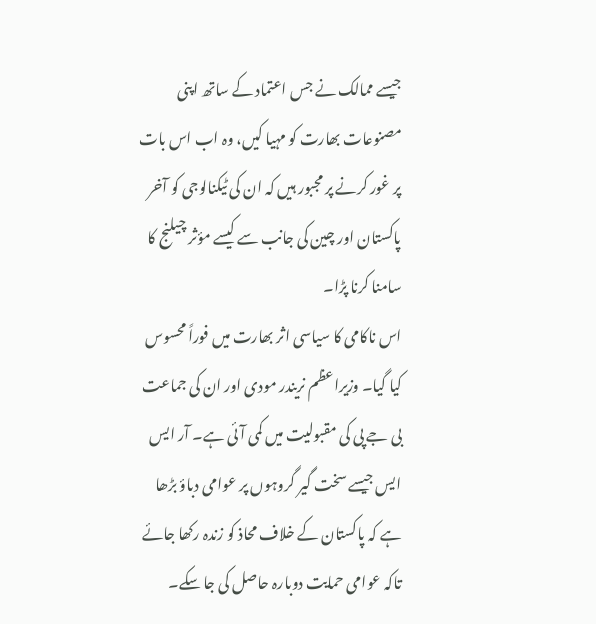جیسے ممالک نے جس اعتماد کے ساتھ اپنی مصنوعات بھارت کو مہیا کیں، وہ اب اس بات پر غور کرنے پر مجبور ہیں کہ ان کی ٹیکنالوجی کو آخر پاکستان اور چین کی جانب سے کیسے مؤثر چیلنج کا سامنا کرنا پڑا۔
اس ناکامی کا سیاسی اثر بھارت میں فوراً محسوس کیا گیا۔ وزیراعظم نریندر مودی اور ان کی جماعت بی جے پی کی مقبولیت میں کمی آئی ہے۔ آر ایس ایس جیسے سخت گیر گروہوں پر عوامی دباؤ بڑھا ہے کہ پاکستان کے خلاف محاذ کو زندہ رکھا جائے تاکہ عوامی حمایت دوبارہ حاصل کی جا سکے۔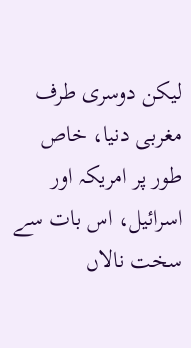لیکن دوسری طرف مغربی دنیا، خاص طور پر امریکہ اور اسرائیل، اس بات سے سخت نالاں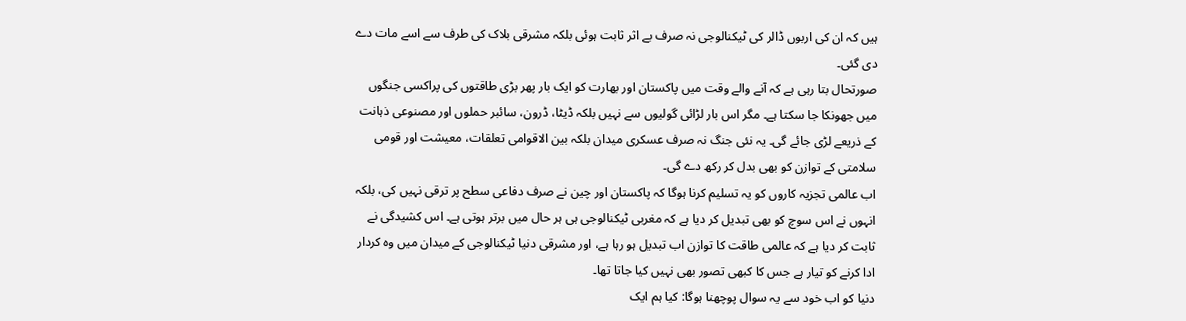ہیں کہ ان کی اربوں ڈالر کی ٹیکنالوجی نہ صرف بے اثر ثابت ہوئی بلکہ مشرقی بلاک کی طرف سے اسے مات دے دی گئی۔
صورتحال بتا رہی ہے کہ آنے والے وقت میں پاکستان اور بھارت کو ایک بار پھر بڑی طاقتوں کی پراکسی جنگوں میں جھونکا جا سکتا ہے۔ مگر اس بار لڑائی گولیوں سے نہیں بلکہ ڈیٹا، ڈرون، سائبر حملوں اور مصنوعی ذہانت کے ذریعے لڑی جائے گی۔ یہ نئی جنگ نہ صرف عسکری میدان بلکہ بین الاقوامی تعلقات، معیشت اور قومی سلامتی کے توازن کو بھی بدل کر رکھ دے گی۔
اب عالمی تجزیہ کاروں کو یہ تسلیم کرنا ہوگا کہ پاکستان اور چین نے صرف دفاعی سطح پر ترقی نہیں کی، بلکہ انہوں نے اس سوچ کو بھی تبدیل کر دیا ہے کہ مغربی ٹیکنالوجی ہی ہر حال میں برتر ہوتی ہے۔ اس کشیدگی نے ثابت کر دیا ہے کہ عالمی طاقت کا توازن اب تبدیل ہو رہا ہے، اور مشرقی دنیا ٹیکنالوجی کے میدان میں وہ کردار ادا کرنے کو تیار ہے جس کا کبھی تصور بھی نہیں کیا جاتا تھا۔
دنیا کو اب خود سے یہ سوال پوچھنا ہوگا: کیا ہم ایک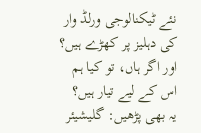نئے ٹیکنالوجی ورلڈ وار کی دہلیز پر کھڑے ہیں؟ اور اگر ہاں، تو کیا ہم اس کے لیے تیار ہیں؟
یہ بھی پڑھیں: گلیشیئر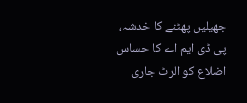جھیلیں پھٹنے کا خدشہ، پی ڈی ایم اے کا حساس اضلاع کو الرٹ جاری